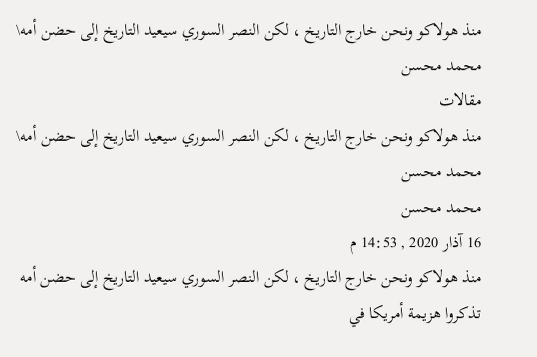منذ هولاكو ونحن خارج التاريخ ، لكن النصر السوري سيعيد التاريخ إلى حضن أمه\ محمد محسن
مقالات
منذ هولاكو ونحن خارج التاريخ ، لكن النصر السوري سيعيد التاريخ إلى حضن أمه\ محمد محسن
محمد محسن
16 آذار 2020 , 14:53 م
منذ هولاكو ونحن خارج التاريخ ، لكن النصر السوري سيعيد التاريخ إلى حضن أمه تذكروا هزيمة أمريكا في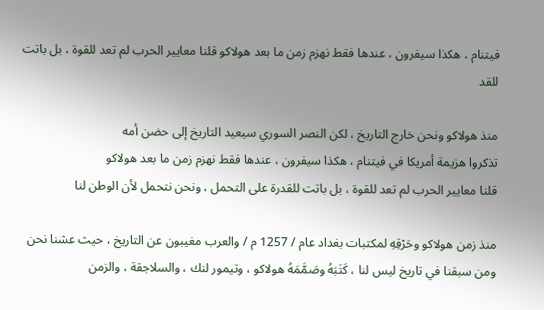فيتنام ، هكذا سيفرون ، عندها فقط نهزم زمن ما بعد هولاكو قلنا معايير الحرب لم تعد للقوة ، بل باتت للقد

منذ هولاكو ونحن خارج التاريخ ، لكن النصر السوري سيعيد التاريخ إلى حضن أمه
تذكروا هزيمة أمريكا في فيتنام ، هكذا سيفرون ، عندها فقط نهزم زمن ما بعد هولاكو
قلنا معايير الحرب لم تعد للقوة ، بل باتت للقدرة على التحمل ، ونحن نتحمل لأن الوطن لنا

منذ زمن هولاكو وحَرْقِهِ لمكتبات بغداد عام / 1257 م / والعرب مغيبون عن التاريخ ، حيث عشنا نحن ومن سبقنا في تاريخ ليس لنا ، كَتَبَهُ وصَمَّمَهُ هولاكو ، وتيمور لنك ، والسلاجقة ، والزمن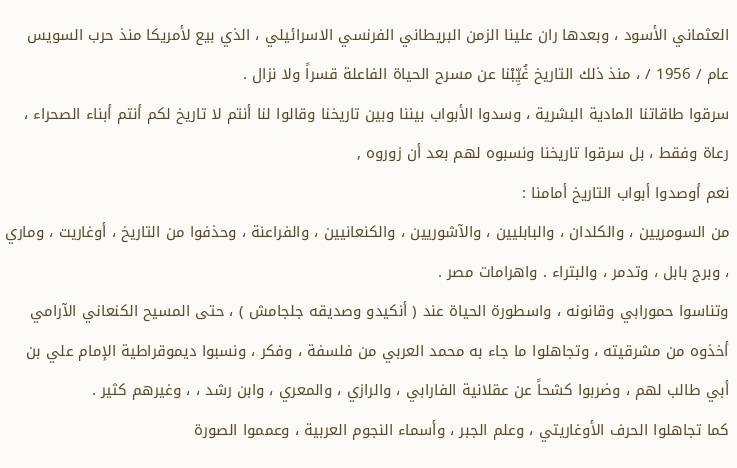العثماني الأسود ، وبعدها ران علينا الزمن البريطاني الفرنسي الاسرائيلي ، الذي بيع لأمريكا منذ حرب السويس عام / 1956 / ، منذ ذلك التاريخ غُيِّبْنا عن مسرح الحياة الفاعلة قسراً ولا نزال .
سرقوا طاقاتنا المادية البشرية ، وسدوا الأبواب بيننا وبين تاريخنا وقالوا لنا أنتم لا تاريخ لكم أنتم أبناء الصحراء ، رعاة وفقط ، بل سرقوا تاريخنا ونسبوه لهم بعد أن زوروه ,
نعم أوصدوا أبواب التاريخ أمامنا :
من السومريين ، والكلدان ، والبابليين ، والآشوريين ، والكنعانيين ، والفراعنة ، وحذفوا من التاريخ ، أوغاريت ، وماري ، وبرج بابل ، وتدمر ، والبتراء . واهرامات مصر .
وتناسوا حمورابي وقانونه ، واسطورة الحياة عند ( أنكيدو وصديقه جلجامش ) ، حتى المسيح الكنعاني الآرامي أخذوه من مشرقيته ، وتجاهلوا ما جاء به محمد العربي من فلسفة ، وفكر ، ونسبوا ديموقراطية الإمام علي بن أبي طالب لهم ، وضربوا كشحاً عن عقلانية الفارابي ، والرازي ، والمعري ، وابن رشد ، ، وغيرهم كثير .
كما تجاهلوا الحرف الأوغاريتي ، وعلم الجبر ، وأسماء النجوم العربية ، وعمموا الصورة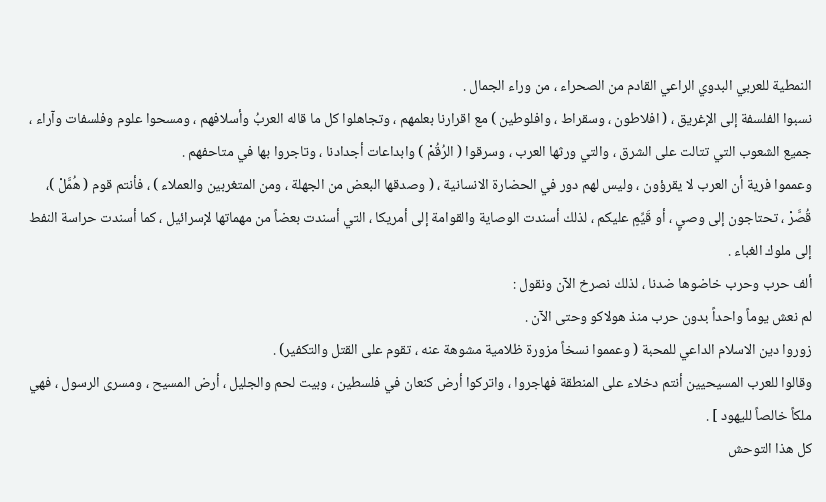النمطية للعربي البدوي الراعي القادم من الصحراء ، من وراء الجمال .
نسبوا الفلسفة إلى الإغريق ، ( افلاطون ، وسقراط ، وافلوطين ) مع اقرارنا بعلمهم ، وتجاهلوا كل ما قاله العربُ وأسلافهم ، ومسحوا علوم وفلسفات وآراء ، جميع الشعوب التي تتالت على الشرق ، والتي ورثها العرب ، وسرقوا ( الرُقُمْ ) وابداعات أجدادنا ، وتاجروا بها في متاحفهم .
وعمموا فرية أن العرب لا يقرؤون ، وليس لهم دور في الحضارة الانسانية ، ( وصدقها البعض من الجهلة ، ومن المتغربين والعملاء ) ، فأنتم قوم ( هُمَّلْ )، قُصَّرْ ، تحتاجون إلى وصيٍ ، أو قَيِّمٍ عليكم ، لذلك أسندت الوصاية والقوامة إلى أمريكا ، التي أسندت بعضاً من مهماتها لإسرائيل ، كما أسندت حراسة النفط إلى ملوك الغباء .
ألف حرب وحرب خاضوها ضدنا ، لذلك نصرخ الآن ونقول :
لم نعش يوماً واحداً بدون حرب منذ هولاكو وحتى الآن .
زوروا دين الاسلام الداعي للمحبة ( وعمموا نسخاً مزورة ظلامية مشوهة عنه ، تقوم على القتل والتكفير) .
وقالوا للعرب المسيحيين أنتم دخلاء على المنطقة فهاجروا ، واتركوا أرض كنعان في فلسطين ، وبيت لحم والجليل ، أرض المسيح ، ومسرى الرسول ، فهي ملكاً خالصاً لليهود ] .
كل هذا التوحش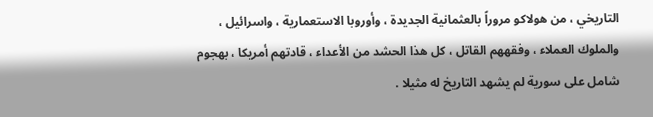التاريخي ، من هولاكو مروراً بالعثمانية الجديدة ، وأوروبا الاستعمارية ، واسرائيل ، والملوك العملاء ، وفقههم القاتل ، كل هذا الحشد من الأعداء ، قادتهم أمريكا ، بهجوم شامل على سورية لم يشهد التاريخ له مثيلا .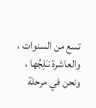تسع من السنوات ، والعاشرة نـَلِجُها ، ونحن في مرحلة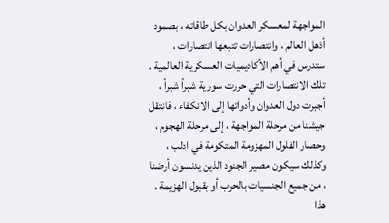المواجهة لمعسكر العدوان بكل طاقاته ، بصمود أذهل العالم ، وانتصارات تتبعها انتصارات ، ستدرس في أهم الأكاديميات العسكرية العالمية .
تلك الانتصارات التي حررت سورية شبراً شبراً ، أجبرت دول العدوان وأدواتها إلى الانكفاء ، فانتقل جيشنا من مرحلة المواجهة ، إلى مرحلة الهجوم ، وحصار الفلول المهزومة المتكومة في ادلب ، وكذلك سيكون مصير الجنود الذين يدنسون أرضنا ، من جميع الجنسيات بالحرب أو بقبول الهزيمة .
هذا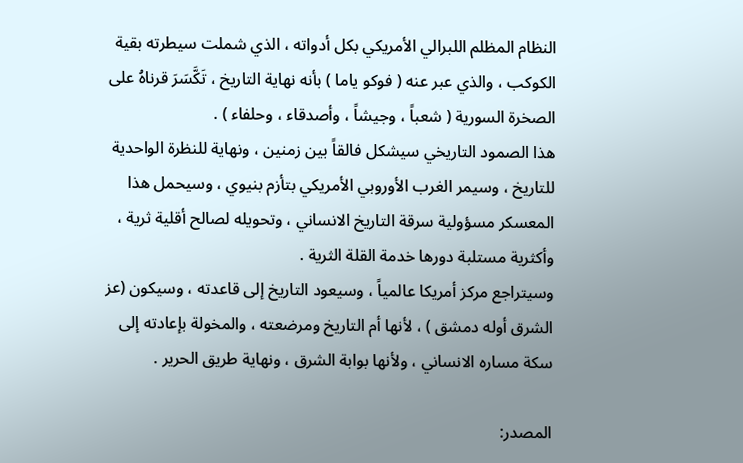النظام المظلم اللبرالي الأمريكي بكل أدواته ، الذي شملت سيطرته بقية الكوكب ، والذي عبر عنه ( فوكو ياما ) بأنه نهاية التاريخ ، تَكَّسَرَ قرناهُ على الصخرة السورية ( شعباً ، وجيشاً ، وأصدقاء ، وحلفاء ) .
هذا الصمود التاريخي سيشكل فالقاً بين زمنين ، ونهاية للنظرة الواحدية للتاريخ ، وسيمر الغرب الأوروبي الأمريكي بتأزم بنيوي ، وسيحمل هذا المعسكر مسؤولية سرقة التاريخ الانساني ، وتحويله لصالح أقلية ثرية ، وأكثرية مستلبة دورها خدمة القلة الثرية .
وسيتراجع مركز أمريكا عالمياً ، وسيعود التاريخ إلى قاعدته ، وسيكون (عز الشرق أوله دمشق ) ، لأنها أم التاريخ ومرضعته ، والمخولة بإعادته إلى سكة مساره الانساني ، ولأنها بوابة الشرق ، ونهاية طريق الحرير .

المصدر: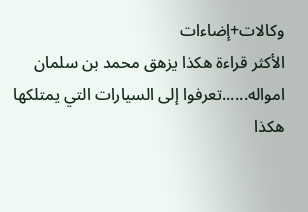وكالات+إضاءات
الأكثر قراءة هكذا يزهق محمد بن سلمان امواله......تعرفوا إلى السيارات التي يمتلكها
هكذا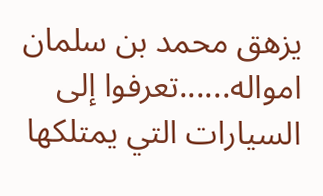يزهق محمد بن سلمان امواله......تعرفوا إلى السيارات التي يمتلكها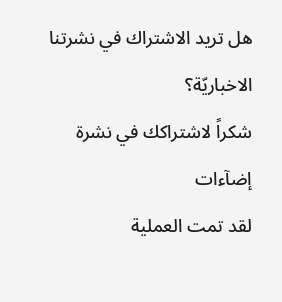هل تريد الاشتراك في نشرتنا الاخباريّة؟
شكراً لاشتراكك في نشرة إضآءات
لقد تمت العملية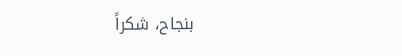بنجاح، شكراً